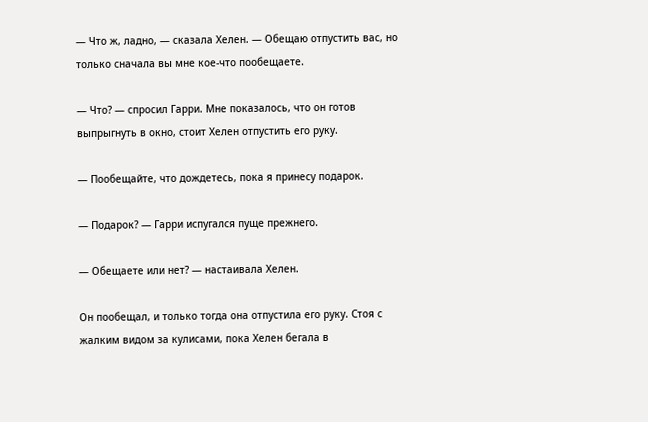— Что ж, ладно, — сказала Хелен. — Обещаю отпустить вас, но только сначала вы мне кое-что пообещаете.

— Что? — спросил Гарри. Мне показалось, что он готов выпрыгнуть в окно, стоит Хелен отпустить его руку.

— Пообещайте, что дождетесь, пока я принесу подарок.

— Подарок? — Гарри испугался пуще прежнего.

— Обещаете или нет? — настаивала Хелен.

Он пообещал, и только тогда она отпустила его руку. Стоя с жалким видом за кулисами, пока Хелен бегала в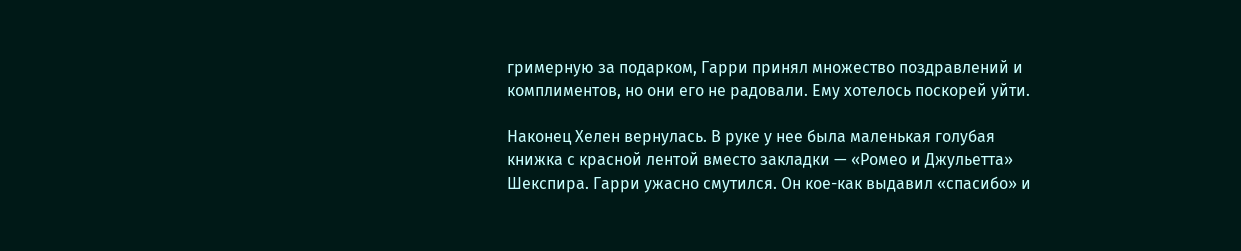гримерную за подарком, Гарри принял множество поздравлений и комплиментов, но они его не радовали. Ему хотелось поскорей уйти.

Наконец Хелен вернулась. В руке у нее была маленькая голубая книжка с красной лентой вместо закладки — «Ромео и Джульетта» Шекспира. Гарри ужасно смутился. Он кое-как выдавил «спасибо» и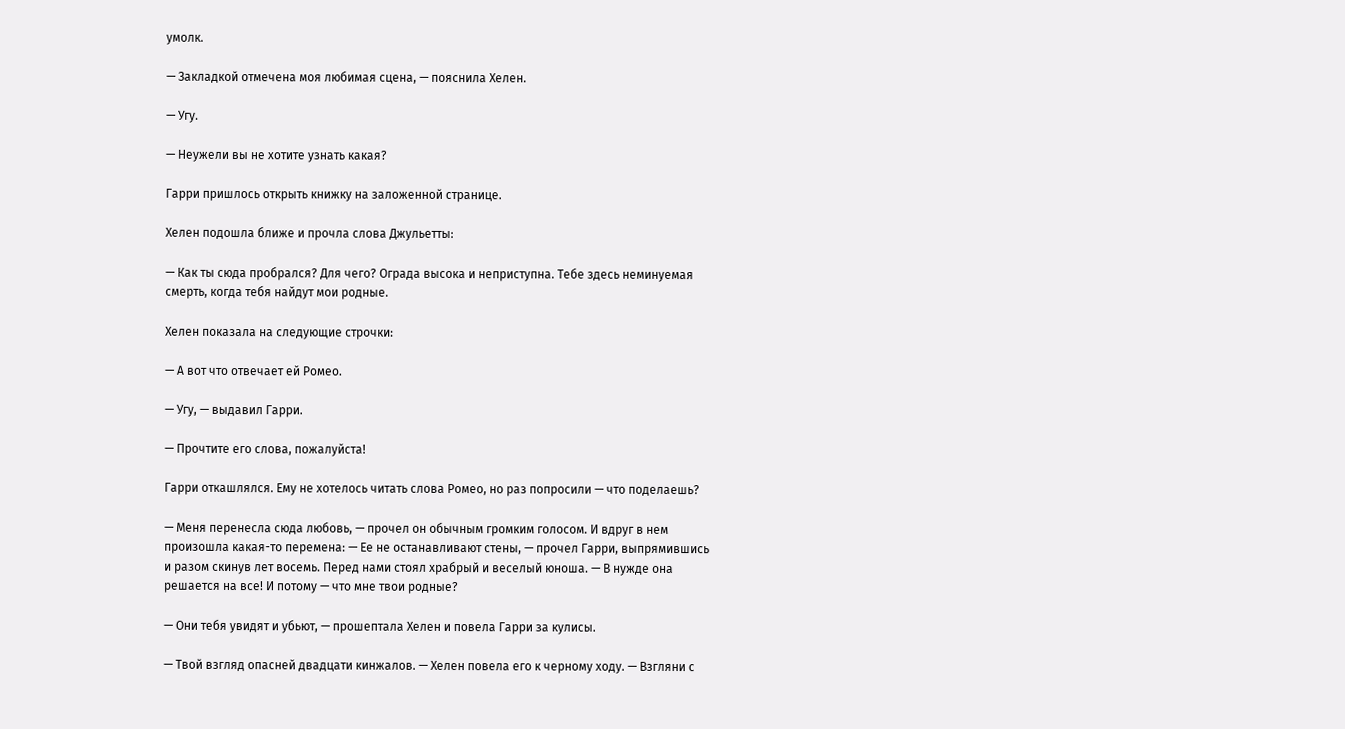умолк.

— Закладкой отмечена моя любимая сцена, — пояснила Хелен.

— Угу.

— Неужели вы не хотите узнать какая?

Гарри пришлось открыть книжку на заложенной странице.

Хелен подошла ближе и прочла слова Джульетты:

— Как ты сюда пробрался? Для чего? Ограда высока и неприступна. Тебе здесь неминуемая смерть, когда тебя найдут мои родные.

Хелен показала на следующие строчки:

— А вот что отвечает ей Ромео.

— Угу, — выдавил Гарри.

— Прочтите его слова, пожалуйста!

Гарри откашлялся. Ему не хотелось читать слова Ромео, но раз попросили — что поделаешь?

— Меня перенесла сюда любовь, — прочел он обычным громким голосом. И вдруг в нем произошла какая-то перемена: — Ее не останавливают стены, — прочел Гарри, выпрямившись и разом скинув лет восемь. Перед нами стоял храбрый и веселый юноша. — В нужде она решается на все! И потому — что мне твои родные?

— Они тебя увидят и убьют, — прошептала Хелен и повела Гарри за кулисы.

— Твой взгляд опасней двадцати кинжалов. — Хелен повела его к черному ходу. — Взгляни с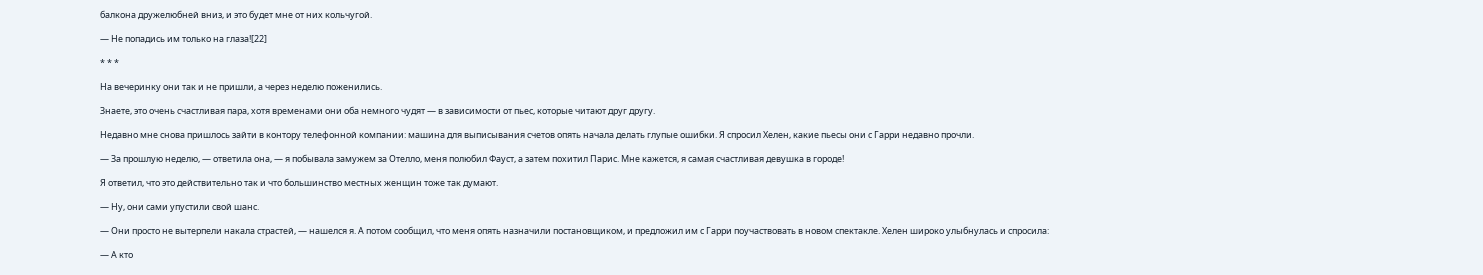балкона дружелюбней вниз, и это будет мне от них кольчугой.

— Не попадись им только на глаза![22]

* * *

На вечеринку они так и не пришли, а через неделю поженились.

Знаете, это очень счастливая пара, хотя временами они оба немного чудят — в зависимости от пьес, которые читают друг другу.

Недавно мне снова пришлось зайти в контору телефонной компании: машина для выписывания счетов опять начала делать глупые ошибки. Я спросил Хелен, какие пьесы они с Гарри недавно прочли.

— За прошлую неделю, — ответила она, — я побывала замужем за Отелло, меня полюбил Фауст, а затем похитил Парис. Мне кажется, я самая счастливая девушка в городе!

Я ответил, что это действительно так и что большинство местных женщин тоже так думают.

— Ну, они сами упустили свой шанс.

— Они просто не вытерпели накала страстей, — нашелся я. А потом сообщил, что меня опять назначили постановщиком, и предложил им с Гарри поучаствовать в новом спектакле. Хелен широко улыбнулась и спросила:

— А кто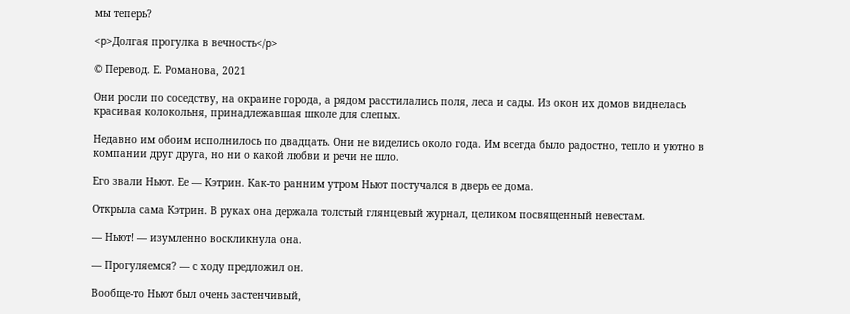мы теперь?

<p>Долгая прогулка в вечность</p>

© Перевод. Е. Романова, 2021

Они росли по соседству, на окраине города, а рядом расстилались поля, леса и сады. Из окон их домов виднелась красивая колокольня, принадлежавшая школе для слепых.

Недавно им обоим исполнилось по двадцать. Они не виделись около года. Им всегда было радостно, тепло и уютно в компании друг друга, но ни о какой любви и речи не шло.

Его звали Ньют. Ее — Кэтрин. Как-то ранним утром Ньют постучался в дверь ее дома.

Открыла сама Кэтрин. В руках она держала толстый глянцевый журнал, целиком посвященный невестам.

— Ньют! — изумленно воскликнула она.

— Прогуляемся? — с ходу предложил он.

Вообще-то Ньют был очень застенчивый,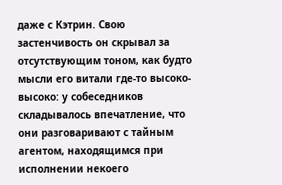даже с Кэтрин. Свою застенчивость он скрывал за отсутствующим тоном, как будто мысли его витали где-то высоко-высоко: у собеседников складывалось впечатление, что они разговаривают с тайным агентом, находящимся при исполнении некоего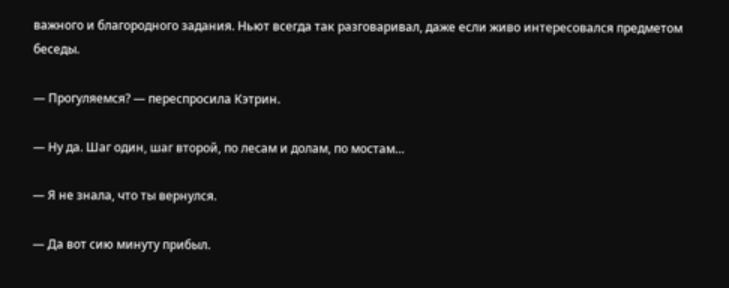важного и благородного задания. Ньют всегда так разговаривал, даже если живо интересовался предметом беседы.

— Прогуляемся? — переспросила Кэтрин.

— Ну да. Шаг один, шаг второй, по лесам и долам, по мостам…

— Я не знала, что ты вернулся.

— Да вот сию минуту прибыл.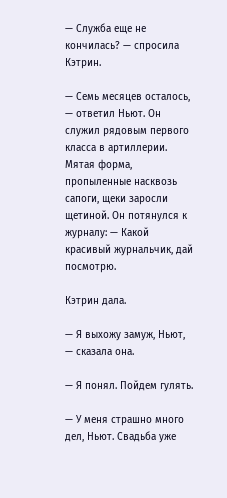— Служба еще не кончилась? — спросила Кэтрин.

— Семь месяцев осталось, — ответил Ньют. Он служил рядовым первого класса в артиллерии. Мятая форма, пропыленные насквозь сапоги, щеки заросли щетиной. Он потянулся к журналу: — Какой красивый журнальчик, дай посмотрю.

Кэтрин дала.

— Я выхожу замуж, Ньют, — сказала она.

— Я понял. Пойдем гулять.

— У меня страшно много дел, Ньют. Свадьба уже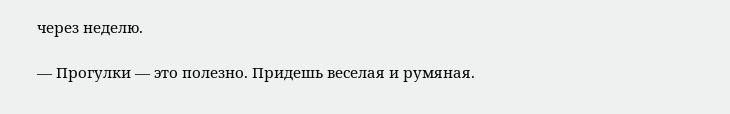через неделю.

— Прогулки — это полезно. Придешь веселая и румяная.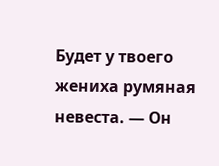Будет у твоего жениха румяная невеста. — Он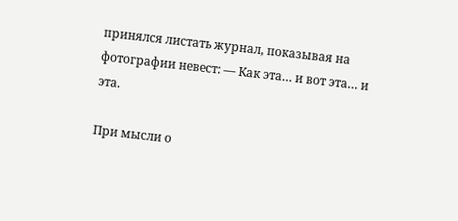принялся листать журнал, показывая на фотографии невест: — Как эта… и вот эта… и эта.

При мысли о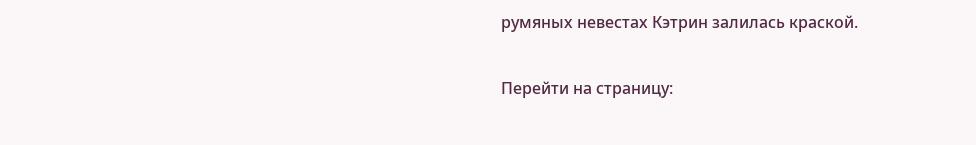румяных невестах Кэтрин залилась краской.

Перейти на страницу: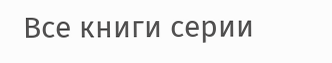Все книги серии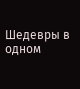Шедевры в одном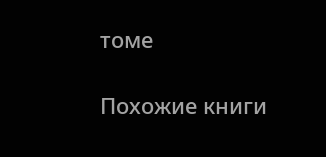томе

Похожие книги